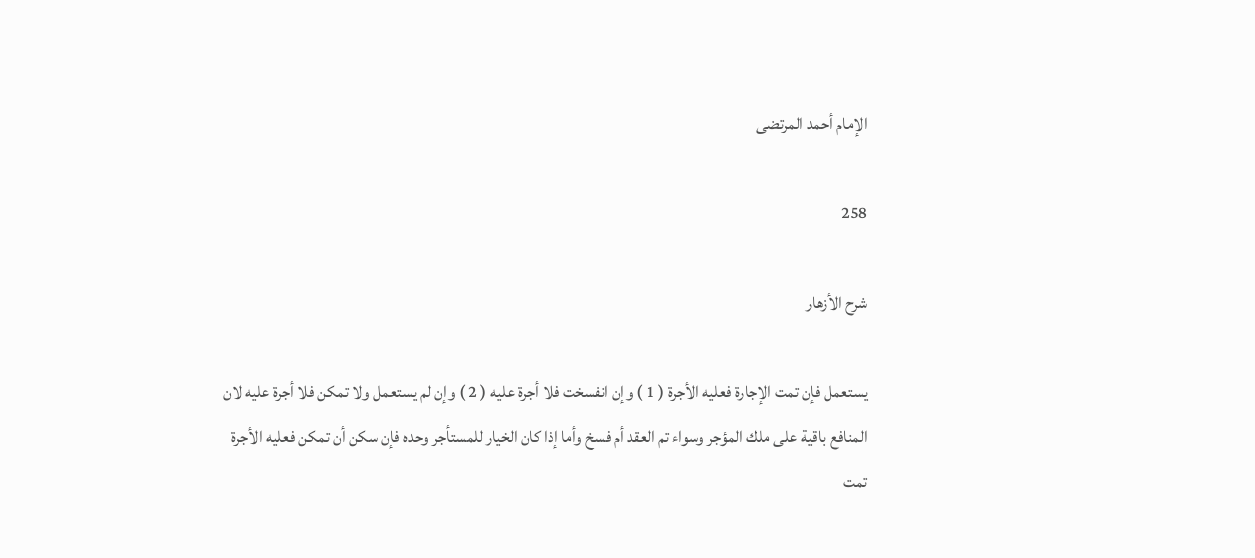الإمام أحمد المرتضى

258

شرح الأزهار

يستعمل فإن تمت الإجارة فعليه الأجرة ( 1 ) وإن انفسخت فلا أجرة عليه ( 2 ) وإن لم يستعمل ولا تمكن فلا أجرة عليه لان المنافع باقية على ملك المؤجر وسواء تم العقد أم فسخ وأما إذا كان الخيار للمستأجر وحده فإن سكن أن تمكن فعليه الأجرة تمت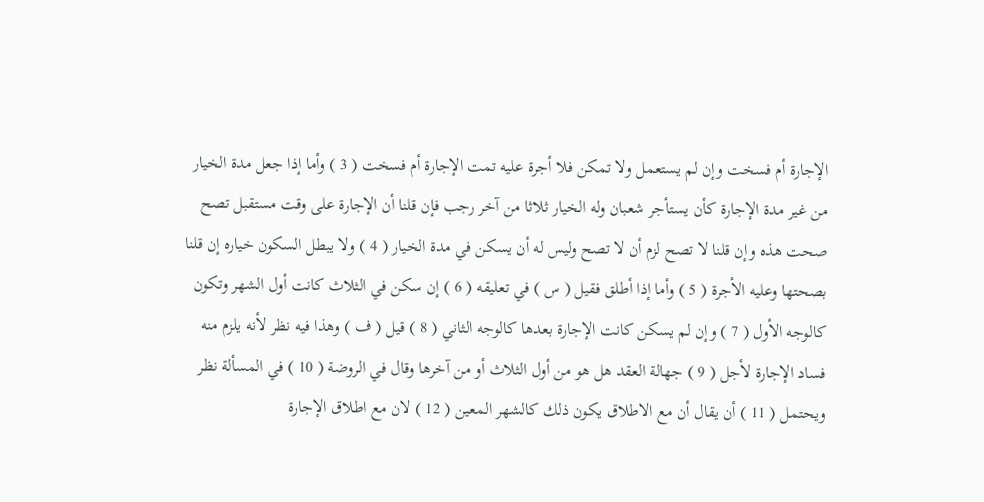الإجارة أم فسخت وإن لم يستعمل ولا تمكن فلا أجرة عليه تمت الإجارة أم فسخت ( 3 ) وأما إذا جعل مدة الخيار من غير مدة الإجارة كأن يستأجر شعبان وله الخيار ثلاثا من آخر رجب فإن قلنا أن الإجارة على وقت مستقبل تصح صحت هذه وإن قلنا لا تصح لزم أن لا تصح وليس له أن يسكن في مدة الخيار ( 4 ) ولا يبطل السكون خياره إن قلنا بصحتها وعليه الأجرة ( 5 ) وأما إذا أطلق فقيل ( س ) في تعليقه ( 6 ) إن سكن في الثلاث كانت أول الشهر وتكون كالوجه الأول ( 7 ) وإن لم يسكن كانت الإجارة بعدها كالوجه الثاني ( 8 ) قيل ( ف ) وهذا فيه نظر لأنه يلزم منه فساد الإجارة لأجل ( 9 ) جهالة العقد هل هو من أول الثلاث أو من آخرها وقال في الروضة ( 10 ) في المسألة نظر ويحتمل ( 11 ) أن يقال أن مع الاطلاق يكون ذلك كالشهر المعين ( 12 ) لان مع اطلاق الإجارة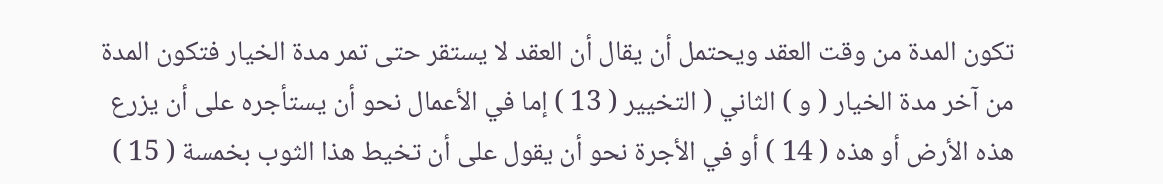تكون المدة من وقت العقد ويحتمل أن يقال أن العقد لا يستقر حتى تمر مدة الخيار فتكون المدة من آخر مدة الخيار ( و ) الثاني ( التخيير ( 13 ) إما في الأعمال نحو أن يستأجره على أن يزرع هذه الأرض أو هذه ( 14 ) أو في الأجرة نحو أن يقول على أن تخيط هذا الثوب بخمسة ( 15 )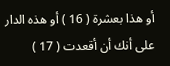أو هذا بعشرة ( 16 ) أو هذه الدار على أنك أن أقعدت ( 17 )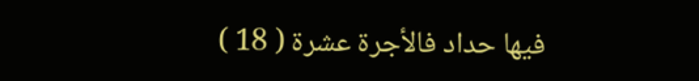فيها حداد فالأجرة عشرة ( 18 )